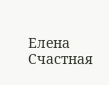Елена Счастная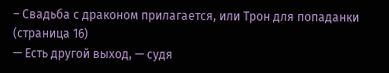– Свадьба с драконом прилагается, или Трон для попаданки (страница 16)
— Есть другой выход, — судя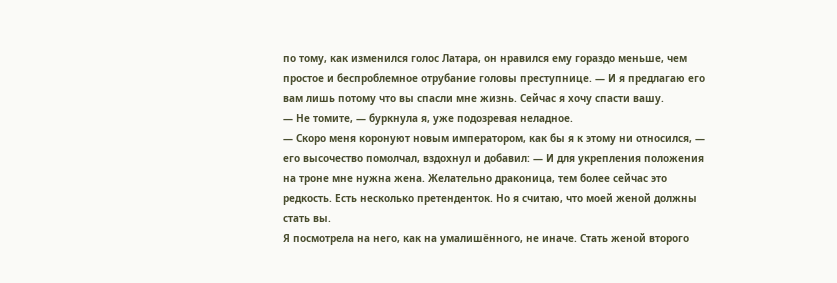по тому, как изменился голос Латара, он нравился ему гораздо меньше, чем простое и беспроблемное отрубание головы преступнице. — И я предлагаю его вам лишь потому что вы спасли мне жизнь. Сейчас я хочу спасти вашу.
— Не томите, — буркнула я, уже подозревая неладное.
— Скоро меня коронуют новым императором, как бы я к этому ни относился, — его высочество помолчал, вздохнул и добавил: — И для укрепления положения на троне мне нужна жена. Желательно драконица, тем более сейчас это редкость. Есть несколько претенденток. Но я считаю, что моей женой должны стать вы.
Я посмотрела на него, как на умалишённого, не иначе. Стать женой второго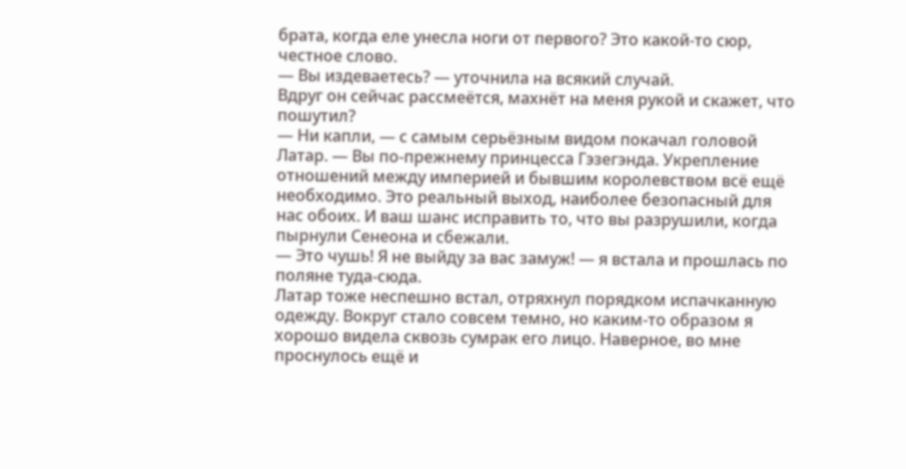брата, когда еле унесла ноги от первого? Это какой-то сюр, честное слово.
— Вы издеваетесь? — уточнила на всякий случай.
Вдруг он сейчас рассмеётся, махнёт на меня рукой и скажет, что пошутил?
— Ни капли, — с самым серьёзным видом покачал головой Латар. — Вы по-прежнему принцесса Гэзегэнда. Укрепление отношений между империей и бывшим королевством всё ещё необходимо. Это реальный выход, наиболее безопасный для нас обоих. И ваш шанс исправить то, что вы разрушили, когда пырнули Сенеона и сбежали.
— Это чушь! Я не выйду за вас замуж! — я встала и прошлась по поляне туда-сюда.
Латар тоже неспешно встал, отряхнул порядком испачканную одежду. Вокруг стало совсем темно, но каким-то образом я хорошо видела сквозь сумрак его лицо. Наверное, во мне проснулось ещё и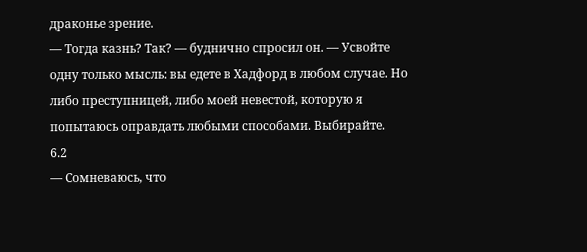драконье зрение.
— Тогда казнь? Так? — буднично спросил он. — Усвойте одну только мысль: вы едете в Хадфорд в любом случае. Но либо преступницей, либо моей невестой, которую я попытаюсь оправдать любыми способами. Выбирайте.
6.2
— Сомневаюсь, что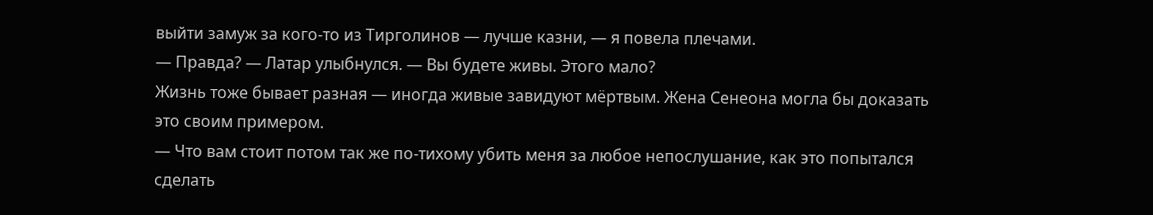выйти замуж за кого-то из Тирголинов — лучше казни, — я повела плечами.
— Правда? — Латар улыбнулся. — Вы будете живы. Этого мало?
Жизнь тоже бывает разная — иногда живые завидуют мёртвым. Жена Сенеона могла бы доказать это своим примером.
— Что вам стоит потом так же по-тихому убить меня за любое непослушание, как это попытался сделать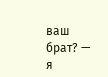ваш брат? — я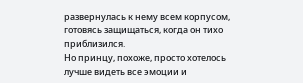развернулась к нему всем корпусом, готовясь защищаться, когда он тихо приблизился.
Но принцу, похоже, просто хотелось лучше видеть все эмоции и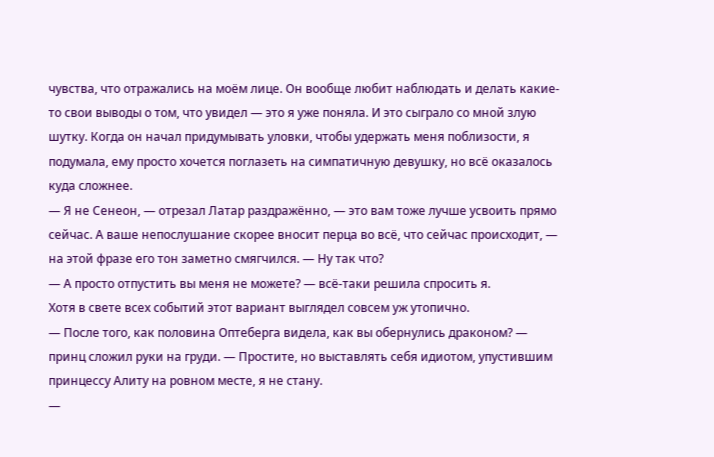чувства, что отражались на моём лице. Он вообще любит наблюдать и делать какие-то свои выводы о том, что увидел — это я уже поняла. И это сыграло со мной злую шутку. Когда он начал придумывать уловки, чтобы удержать меня поблизости, я подумала, ему просто хочется поглазеть на симпатичную девушку, но всё оказалось куда сложнее.
— Я не Сенеон, — отрезал Латар раздражённо, — это вам тоже лучше усвоить прямо сейчас. А ваше непослушание скорее вносит перца во всё, что сейчас происходит, — на этой фразе его тон заметно смягчился. — Ну так что?
— А просто отпустить вы меня не можете? — всё-таки решила спросить я.
Хотя в свете всех событий этот вариант выглядел совсем уж утопично.
— После того, как половина Оптеберга видела, как вы обернулись драконом? — принц сложил руки на груди. — Простите, но выставлять себя идиотом, упустившим принцессу Алиту на ровном месте, я не стану.
—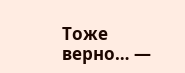Тоже верно… —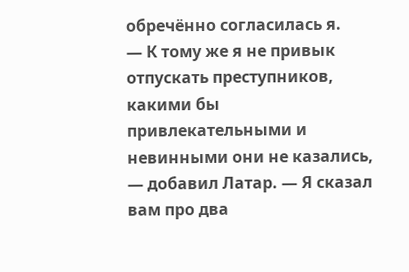обречённо согласилась я.
— К тому же я не привык отпускать преступников, какими бы привлекательными и невинными они не казались, — добавил Латар. — Я сказал вам про два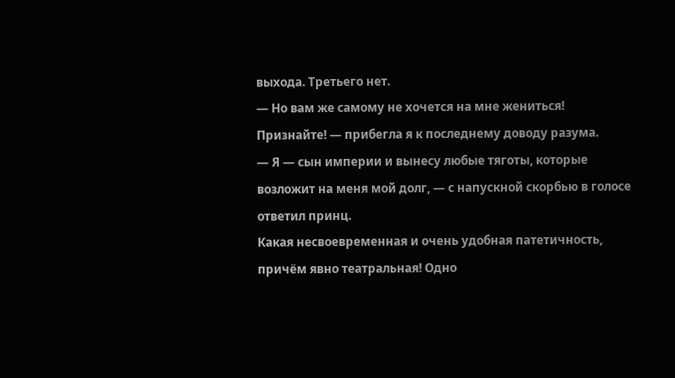выхода. Третьего нет.
— Но вам же самому не хочется на мне жениться! Признайте! — прибегла я к последнему доводу разума.
— Я — сын империи и вынесу любые тяготы, которые возложит на меня мой долг, — с напускной скорбью в голосе ответил принц.
Какая несвоевременная и очень удобная патетичность, причём явно театральная! Одно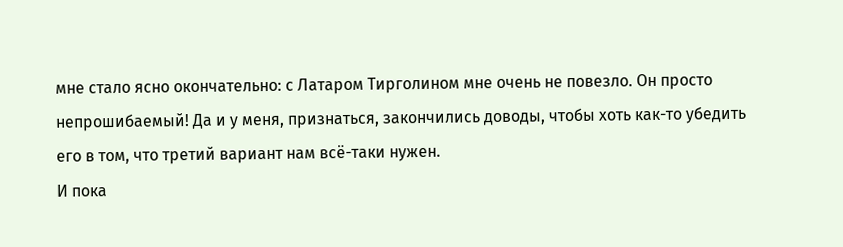мне стало ясно окончательно: с Латаром Тирголином мне очень не повезло. Он просто непрошибаемый! Да и у меня, признаться, закончились доводы, чтобы хоть как-то убедить его в том, что третий вариант нам всё-таки нужен.
И пока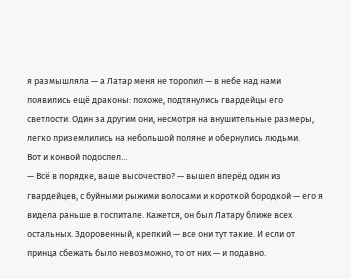я размышляла — а Латар меня не торопил — в небе над нами появились ещё драконы: похоже, подтянулись гвардейцы его светлости. Один за другим они, несмотря на внушительные размеры, легко приземлились на небольшой поляне и обернулись людьми.
Вот и конвой подоспел…
— Всё в порядке, ваше высочество? — вышел вперёд один из гвардейцев, с буйными рыжими волосами и короткой бородкой — его я видела раньше в госпитале. Кажется, он был Латару ближе всех остальных. Здоровенный, крепкий — все они тут такие. И если от принца сбежать было невозможно, то от них — и подавно.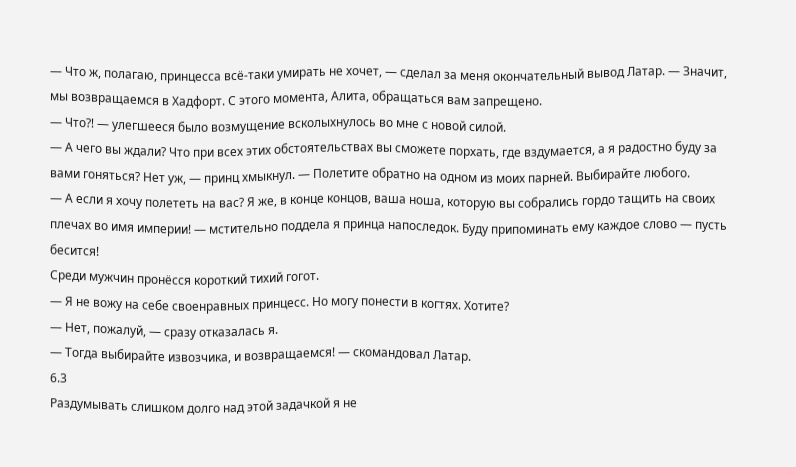— Что ж, полагаю, принцесса всё-таки умирать не хочет, — сделал за меня окончательный вывод Латар. — Значит, мы возвращаемся в Хадфорт. С этого момента, Алита, обращаться вам запрещено.
— Что⁈ — улегшееся было возмущение всколыхнулось во мне с новой силой.
— А чего вы ждали? Что при всех этих обстоятельствах вы сможете порхать, где вздумается, а я радостно буду за вами гоняться? Нет уж, — принц хмыкнул. — Полетите обратно на одном из моих парней. Выбирайте любого.
— А если я хочу полететь на вас? Я же, в конце концов, ваша ноша, которую вы собрались гордо тащить на своих плечах во имя империи! — мстительно поддела я принца напоследок. Буду припоминать ему каждое слово — пусть бесится!
Среди мужчин пронёсся короткий тихий гогот.
— Я не вожу на себе своенравных принцесс. Но могу понести в когтях. Хотите?
— Нет, пожалуй, — сразу отказалась я.
— Тогда выбирайте извозчика, и возвращаемся! — скомандовал Латар.
6.3
Раздумывать слишком долго над этой задачкой я не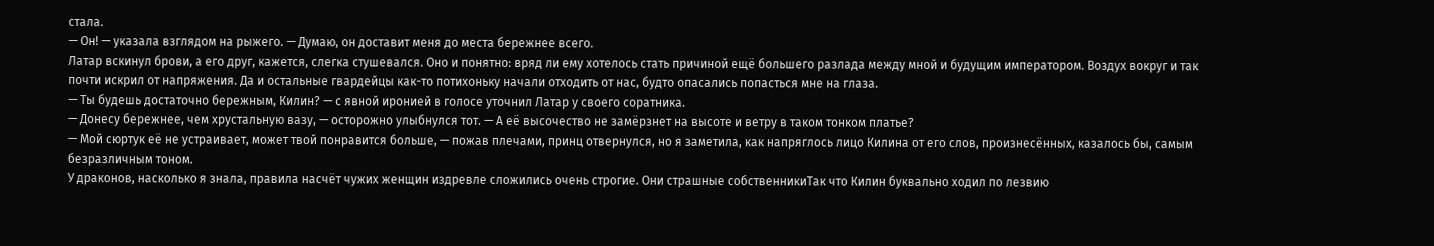стала.
— Он! — указала взглядом на рыжего. — Думаю, он доставит меня до места бережнее всего.
Латар вскинул брови, а его друг, кажется, слегка стушевался. Оно и понятно: вряд ли ему хотелось стать причиной ещё большего разлада между мной и будущим императором. Воздух вокруг и так почти искрил от напряжения. Да и остальные гвардейцы как-то потихоньку начали отходить от нас, будто опасались попасться мне на глаза.
— Ты будешь достаточно бережным, Килин? — с явной иронией в голосе уточнил Латар у своего соратника.
— Донесу бережнее, чем хрустальную вазу, — осторожно улыбнулся тот. — А её высочество не замёрзнет на высоте и ветру в таком тонком платье?
— Мой сюртук её не устраивает, может твой понравится больше, — пожав плечами, принц отвернулся, но я заметила, как напряглось лицо Килина от его слов, произнесённых, казалось бы, самым безразличным тоном.
У драконов, насколько я знала, правила насчёт чужих женщин издревле сложились очень строгие. Они страшные собственникиТак что Килин буквально ходил по лезвию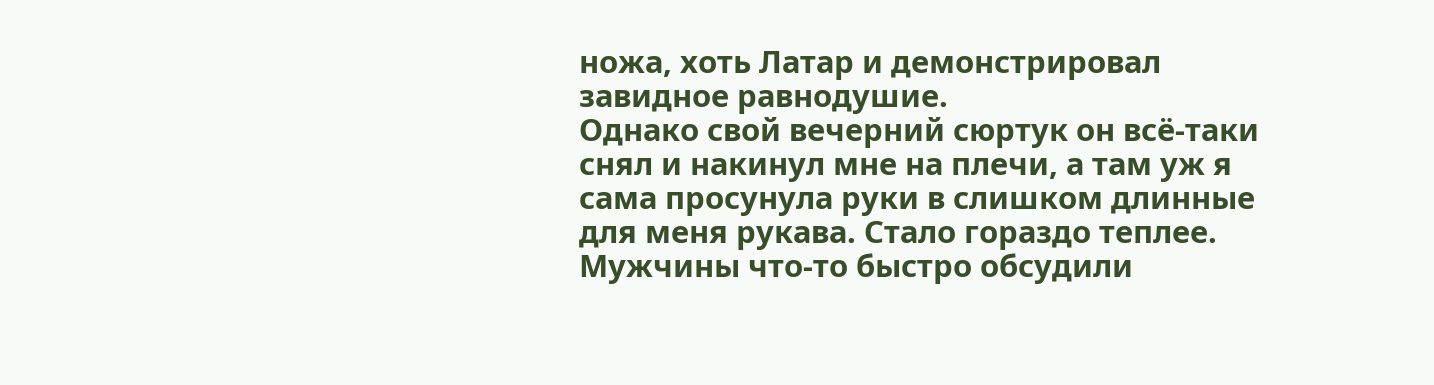ножа, хоть Латар и демонстрировал завидное равнодушие.
Однако свой вечерний сюртук он всё-таки снял и накинул мне на плечи, а там уж я сама просунула руки в слишком длинные для меня рукава. Стало гораздо теплее. Мужчины что-то быстро обсудили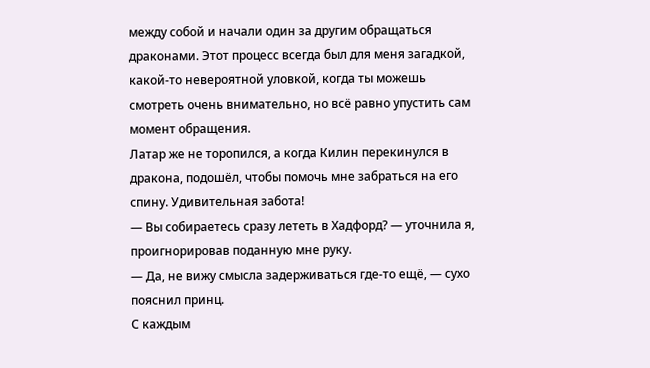между собой и начали один за другим обращаться драконами. Этот процесс всегда был для меня загадкой, какой-то невероятной уловкой, когда ты можешь смотреть очень внимательно, но всё равно упустить сам момент обращения.
Латар же не торопился, а когда Килин перекинулся в дракона, подошёл, чтобы помочь мне забраться на его спину. Удивительная забота!
— Вы собираетесь сразу лететь в Хадфорд? — уточнила я, проигнорировав поданную мне руку.
— Да, не вижу смысла задерживаться где-то ещё, — сухо пояснил принц.
С каждым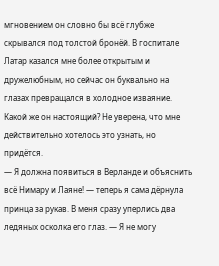мгновением он словно бы всё глубже скрывался под толстой бронёй. В госпитале Латар казался мне более открытым и дружелюбным, но сейчас он буквально на глазах превращался в холодное изваяние. Какой же он настоящий? Не уверена, что мне действительно хотелось это узнать, но придётся.
— Я должна появиться в Верланде и объяснить всё Нимару и Лаяне! — теперь я сама дёрнула принца за рукав. В меня сразу уперлись два ледяных осколка его глаз. — Я не могу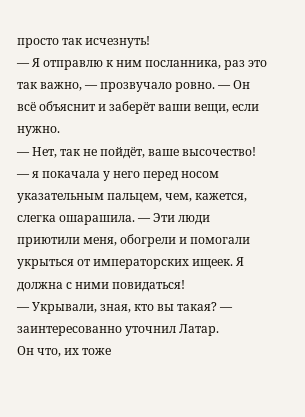просто так исчезнуть!
— Я отправлю к ним посланника, раз это так важно, — прозвучало ровно. — Он всё объяснит и заберёт ваши вещи, если нужно.
— Нет, так не пойдёт, ваше высочество! — я покачала у него перед носом указательным пальцем, чем, кажется, слегка ошарашила. — Эти люди приютили меня, обогрели и помогали укрыться от императорских ищеек. Я должна с ними повидаться!
— Укрывали, зная, кто вы такая? — заинтересованно уточнил Латар.
Он что, их тоже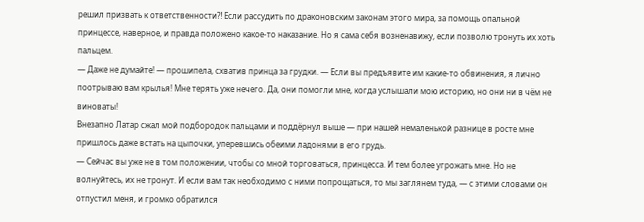решил призвать к ответственности⁈ Если рассудить по драконовским законам этого мира, за помощь опальной принцессе, наверное, и правда положено какое-то наказание. Но я сама себя возненавижу, если позволю тронуть их хоть пальцем.
— Даже не думайте! — прошипела, схватив принца за грудки. — Если вы предъявите им какие-то обвинения, я лично поотрываю вам крылья! Мне терять уже нечего. Да, они помогли мне, когда услышали мою историю, но они ни в чём не виноваты!
Внезапно Латар сжал мой подбородок пальцами и поддёрнул выше — при нашей немаленькой разнице в росте мне пришлось даже встать на цыпочки, уперевшись обеими ладонями в его грудь.
— Сейчас вы уже не в том положении, чтобы со мной торговаться, принцесса. И тем более угрожать мне. Но не волнуйтесь, их не тронут. И если вам так необходимо с ними попрощаться, то мы заглянем туда, — с этими словами он отпустил меня, и громко обратился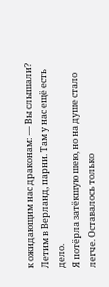к ожидающим нас драконам: — Вы слышали? Летим в Верланд, парни. Там у нас ещё есть дело.
Я потёрла затёкшую шею, но на душе стало легче. Оставалось только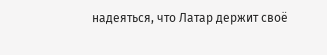надеяться, что Латар держит своё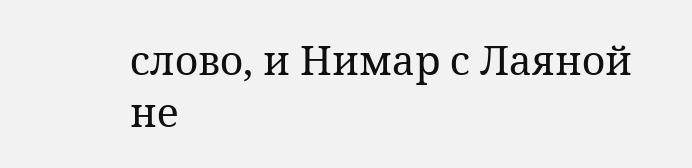слово, и Нимар с Лаяной не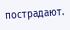пострадают.